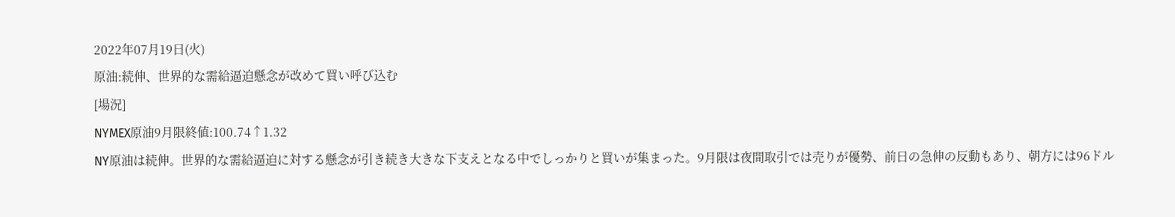2022年07月19日(火)
原油:続伸、世界的な需給逼迫懸念が改めて買い呼び込む
[場況]
NYMEX原油9月限終値:100.74↑1.32
NY原油は続伸。世界的な需給逼迫に対する懸念が引き続き大きな下支えとなる中でしっかりと買いが集まった。9月限は夜間取引では売りが優勢、前日の急伸の反動もあり、朝方には96ドル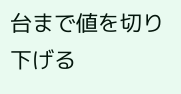台まで値を切り下げる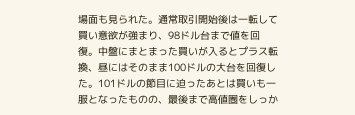場面も見られた。通常取引開始後は一転して買い意欲が強まり、98ドル台まで値を回復。中盤にまとまった買いが入るとプラス転換、昼にはそのまま100ドルの大台を回復した。101ドルの節目に迫ったあとは買いも一服となったものの、最後まで高値圏をしっか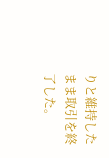りと維持したまま取引を終了した。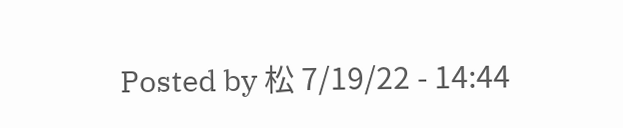Posted by 松 7/19/22 - 14:44